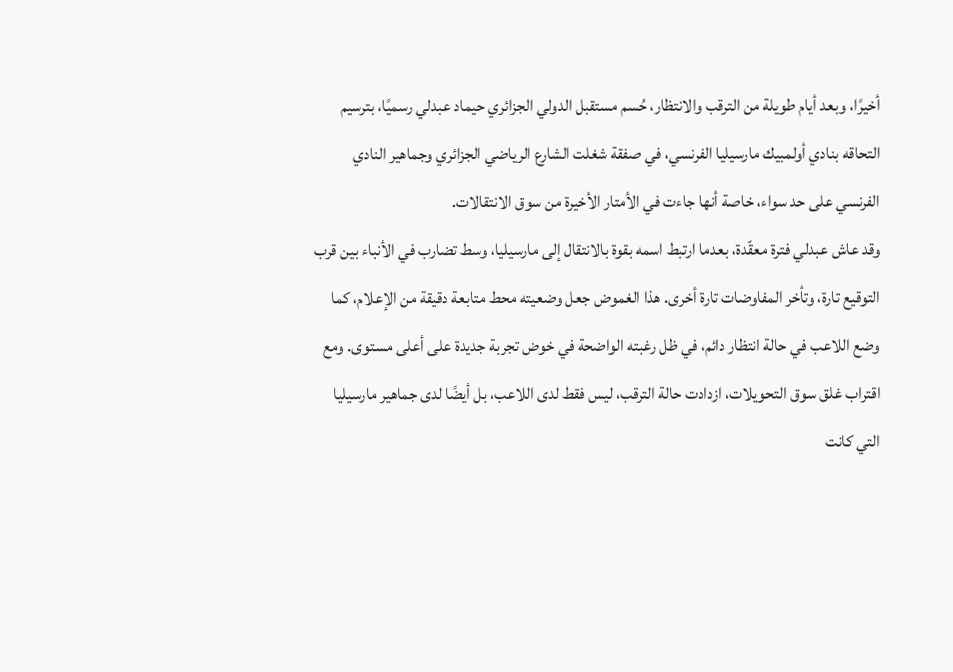أخيرًا، وبعد أيام طويلة من الترقب والانتظار، حُسم مستقبل الدولي الجزائري حيماد عبدلي رسميًا، بترسيم التحاقه بنادي أولمبيك مارسيليا الفرنسي، في صفقة شغلت الشارع الرياضي الجزائري وجماهير النادي الفرنسي على حد سواء، خاصة أنها جاءت في الأمتار الأخيرة من سوق الانتقالات.
وقد عاش عبدلي فترة معقّدة، بعدما ارتبط اسمه بقوة بالانتقال إلى مارسيليا، وسط تضارب في الأنباء بين قرب التوقيع تارة، وتأخر المفاوضات تارة أخرى. هذا الغموض جعل وضعيته محط متابعة دقيقة من الإعلام، كما وضع اللاعب في حالة انتظار دائم، في ظل رغبته الواضحة في خوض تجربة جديدة على أعلى مستوى. ومع اقتراب غلق سوق التحويلات، ازدادت حالة الترقب، ليس فقط لدى اللاعب، بل أيضًا لدى جماهير مارسيليا التي كانت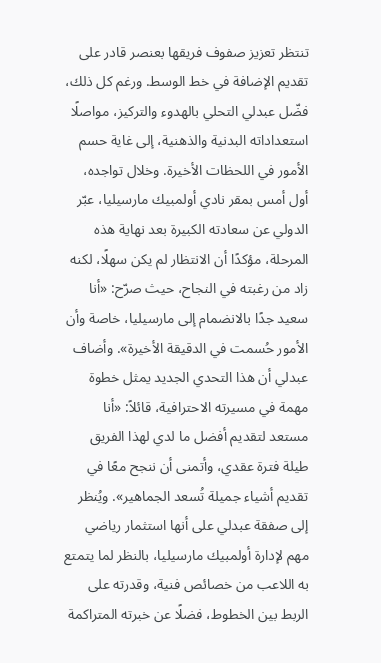تنتظر تعزيز صفوف فريقها بعنصر قادر على تقديم الإضافة في خط الوسط. ورغم كل ذلك، فضّل عبدلي التحلي بالهدوء والتركيز، مواصلًا استعداداته البدنية والذهنية، إلى غاية حسم الأمور في اللحظات الأخيرة. وخلال تواجده، أول أمس بمقر نادي أولمبيك مارسيليا، عبّر الدولي عن سعادته الكبيرة بعد نهاية هذه المرحلة، مؤكدًا أن الانتظار لم يكن سهلًا، لكنه زاد من رغبته في النجاح، حيث صرّح: «أنا سعيد جدًا بالانضمام إلى مارسيليا، خاصة وأن الأمور حُسمت في الدقيقة الأخيرة». وأضاف عبدلي أن هذا التحدي الجديد يمثل خطوة مهمة في مسيرته الاحترافية، قائلاً: «أنا مستعد لتقديم أفضل ما لدي لهذا الفريق طيلة فترة عقدي، وأتمنى أن ننجح معًا في تقديم أشياء جميلة تُسعد الجماهير». ويُنظر إلى صفقة عبدلي على أنها استثمار رياضي مهم لإدارة أولمبيك مارسيليا، بالنظر لما يتمتع به اللاعب من خصائص فنية، وقدرته على الربط بين الخطوط، فضلًا عن خبرته المتراكمة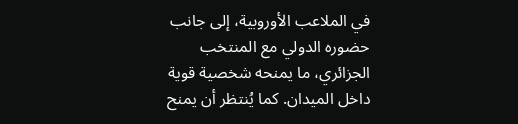في الملاعب الأوروبية، إلى جانب حضوره الدولي مع المنتخب الجزائري، ما يمنحه شخصية قوية داخل الميدان. كما يُنتظر أن يمنح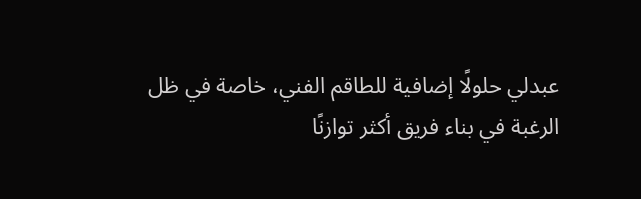عبدلي حلولًا إضافية للطاقم الفني، خاصة في ظل الرغبة في بناء فريق أكثر توازنًا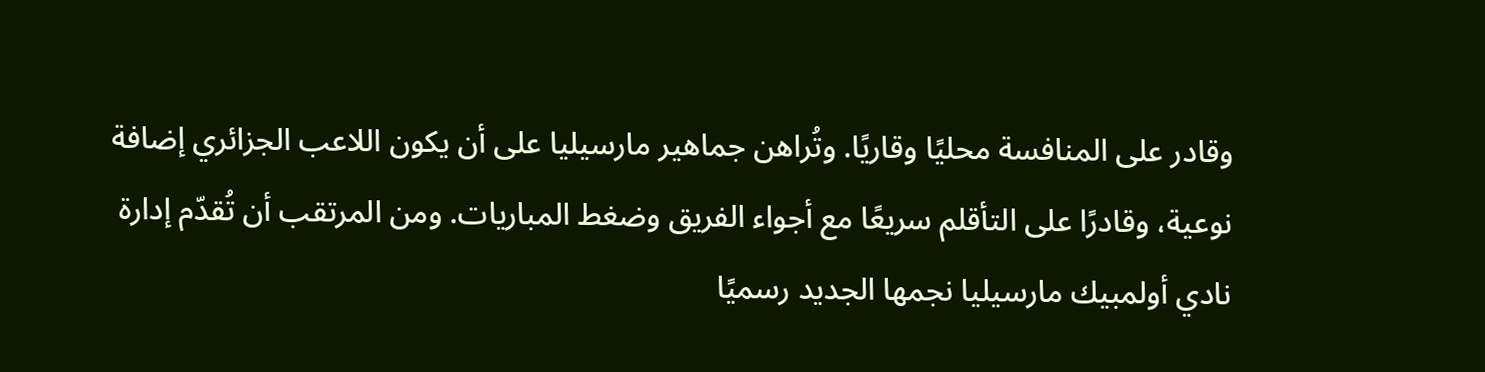وقادر على المنافسة محليًا وقاريًا. وتُراهن جماهير مارسيليا على أن يكون اللاعب الجزائري إضافة نوعية، وقادرًا على التأقلم سريعًا مع أجواء الفريق وضغط المباريات. ومن المرتقب أن تُقدّم إدارة نادي أولمبيك مارسيليا نجمها الجديد رسميًا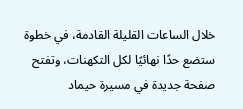خلال الساعات القليلة القادمة، في خطوة ستضع حدًا نهائيًا لكل التكهنات، وتفتح صفحة جديدة في مسيرة حيماد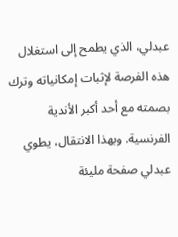عبدلي، الذي يطمح إلى استغلال هذه الفرصة لإثبات إمكانياته وترك بصمته مع أحد أكبر الأندية الفرنسية. وبهذا الانتقال، يطوي عبدلي صفحة مليئة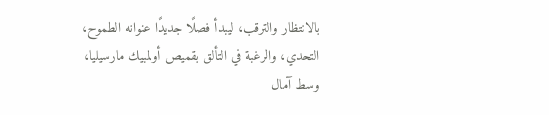بالانتظار والترقب، ليبدأ فصلًا جديدًا عنوانه الطموح، التحدي، والرغبة في التألق بقميص أولمبيك مارسيليا، وسط آمال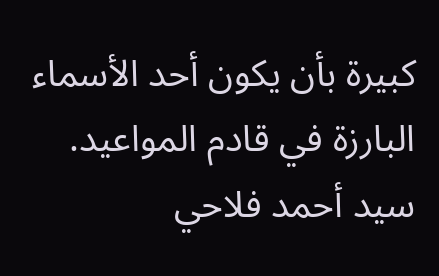كبيرة بأن يكون أحد الأسماء البارزة في قادم المواعيد.
سيد أحمد فلاحي